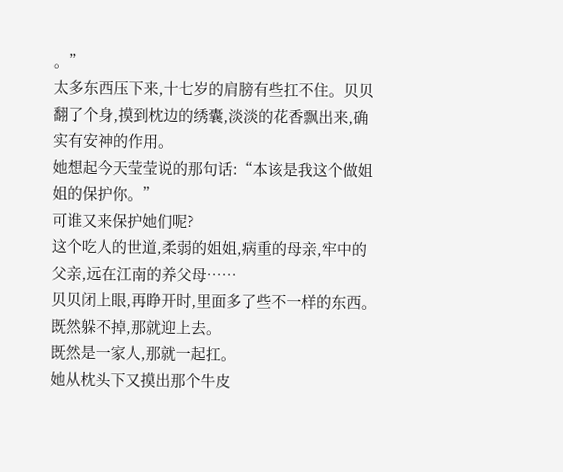。”
太多东西压下来,十七岁的肩膀有些扛不住。贝贝翻了个身,摸到枕边的绣囊,淡淡的花香飘出来,确实有安神的作用。
她想起今天莹莹说的那句话:“本该是我这个做姐姐的保护你。”
可谁又来保护她们呢?
这个吃人的世道,柔弱的姐姐,病重的母亲,牢中的父亲,远在江南的养父母……
贝贝闭上眼,再睁开时,里面多了些不一样的东西。
既然躲不掉,那就迎上去。
既然是一家人,那就一起扛。
她从枕头下又摸出那个牛皮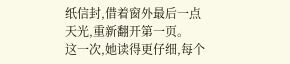纸信封,借着窗外最后一点天光,重新翻开第一页。
这一次,她读得更仔细,每个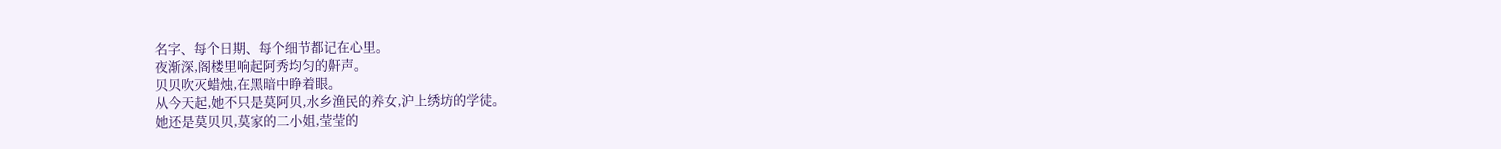名字、每个日期、每个细节都记在心里。
夜渐深,阁楼里响起阿秀均匀的鼾声。
贝贝吹灭蜡烛,在黑暗中睁着眼。
从今天起,她不只是莫阿贝,水乡渔民的养女,沪上绣坊的学徒。
她还是莫贝贝,莫家的二小姐,莹莹的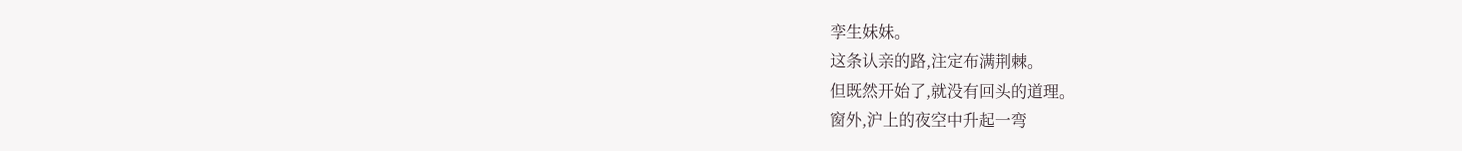孪生妹妹。
这条认亲的路,注定布满荆棘。
但既然开始了,就没有回头的道理。
窗外,沪上的夜空中升起一弯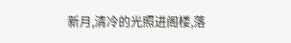新月,清冷的光照进阁楼,落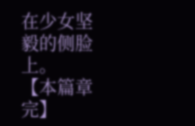在少女坚毅的侧脸上。
【本篇章完】